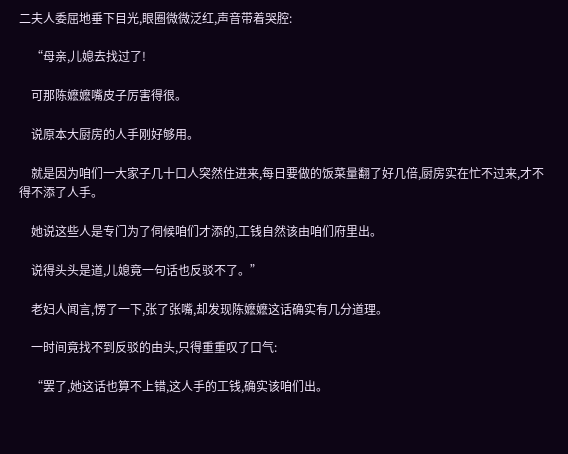二夫人委屈地垂下目光,眼圈微微泛红,声音带着哭腔:

    “母亲,儿媳去找过了!

    可那陈嬷嬷嘴皮子厉害得很。

    说原本大厨房的人手刚好够用。

    就是因为咱们一大家子几十口人突然住进来,每日要做的饭菜量翻了好几倍,厨房实在忙不过来,才不得不添了人手。

    她说这些人是专门为了伺候咱们才添的,工钱自然该由咱们府里出。

    说得头头是道,儿媳竟一句话也反驳不了。”

    老妇人闻言,愣了一下,张了张嘴,却发现陈嬷嬷这话确实有几分道理。

    一时间竟找不到反驳的由头,只得重重叹了口气:

    “罢了,她这话也算不上错,这人手的工钱,确实该咱们出。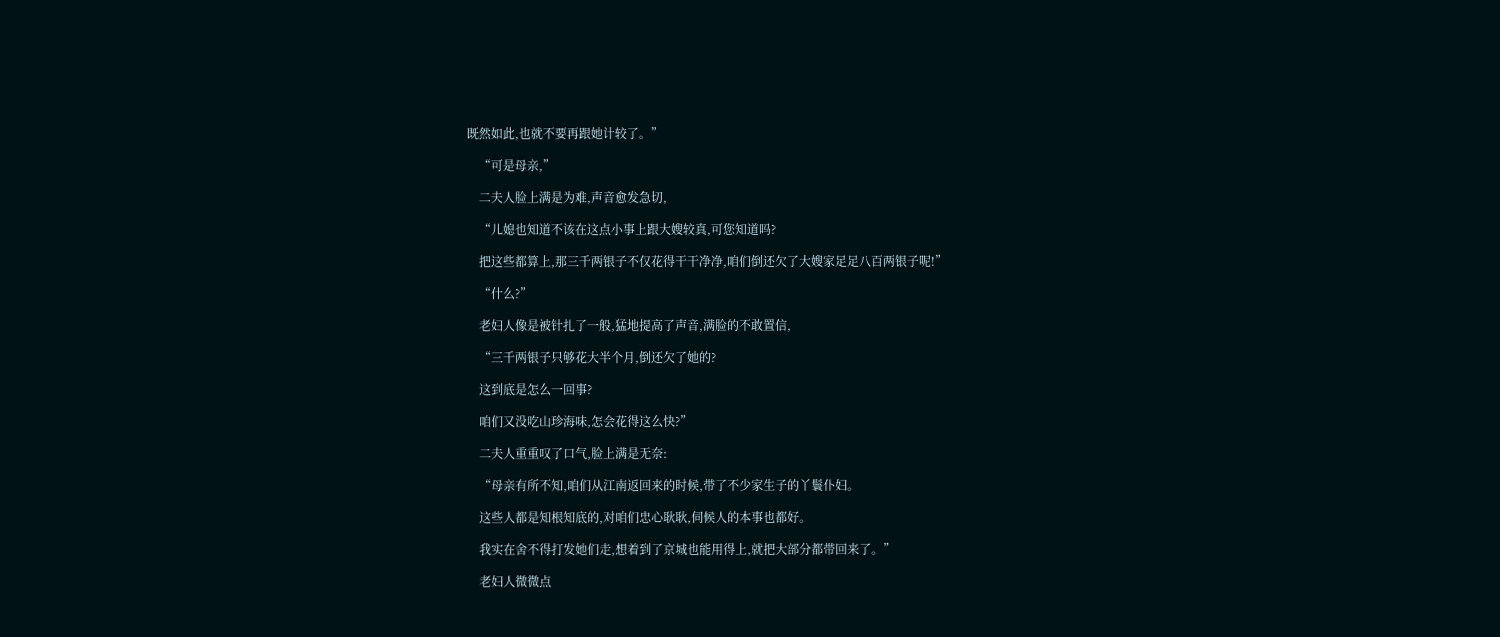既然如此,也就不要再跟她计较了。”

    “可是母亲,”

    二夫人脸上满是为难,声音愈发急切,

    “儿媳也知道不该在这点小事上跟大嫂较真,可您知道吗?

    把这些都算上,那三千两银子不仅花得干干净净,咱们倒还欠了大嫂家足足八百两银子呢!”

    “什么?”

    老妇人像是被针扎了一般,猛地提高了声音,满脸的不敢置信,

    “三千两银子只够花大半个月,倒还欠了她的?

    这到底是怎么一回事?

    咱们又没吃山珍海味,怎会花得这么快?”

    二夫人重重叹了口气,脸上满是无奈:

    “母亲有所不知,咱们从江南返回来的时候,带了不少家生子的丫鬟仆妇。

    这些人都是知根知底的,对咱们忠心耿耿,伺候人的本事也都好。

    我实在舍不得打发她们走,想着到了京城也能用得上,就把大部分都带回来了。”

    老妇人微微点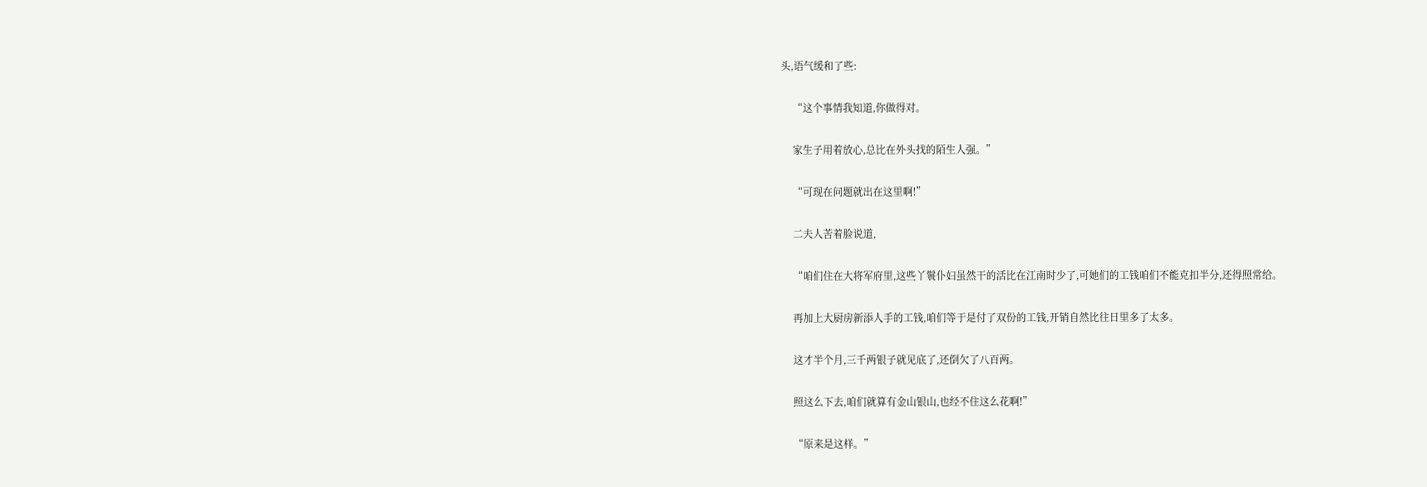头,语气缓和了些:

    “这个事情我知道,你做得对。

    家生子用着放心,总比在外头找的陌生人强。”

    “可现在问题就出在这里啊!”

    二夫人苦着脸说道,

    “咱们住在大将军府里,这些丫鬟仆妇虽然干的活比在江南时少了,可她们的工钱咱们不能克扣半分,还得照常给。

    再加上大厨房新添人手的工钱,咱们等于是付了双份的工钱,开销自然比往日里多了太多。

    这才半个月,三千两银子就见底了,还倒欠了八百两。

    照这么下去,咱们就算有金山银山,也经不住这么花啊!”

    “原来是这样。”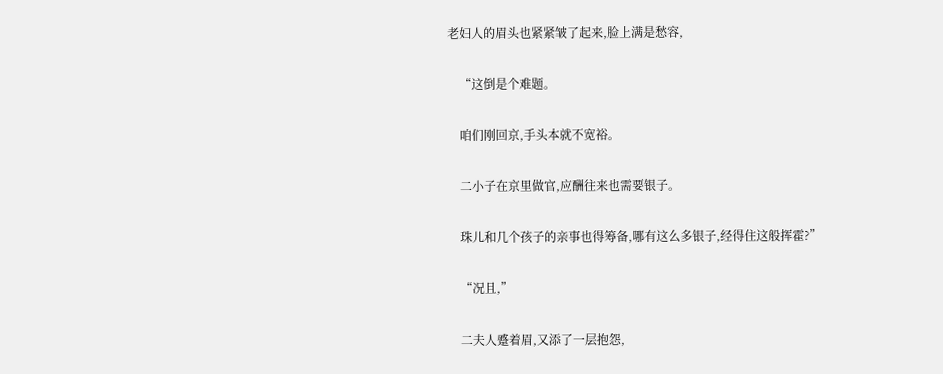老妇人的眉头也紧紧皱了起来,脸上满是愁容,

    “这倒是个难题。

    咱们刚回京,手头本就不宽裕。

    二小子在京里做官,应酬往来也需要银子。

    珠儿和几个孩子的亲事也得筹备,哪有这么多银子,经得住这般挥霍?”

    “况且,”

    二夫人蹙着眉,又添了一层抱怨,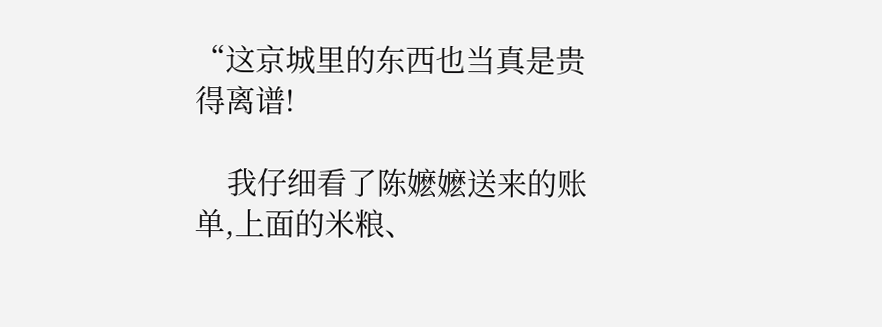“这京城里的东西也当真是贵得离谱!

    我仔细看了陈嬷嬷送来的账单,上面的米粮、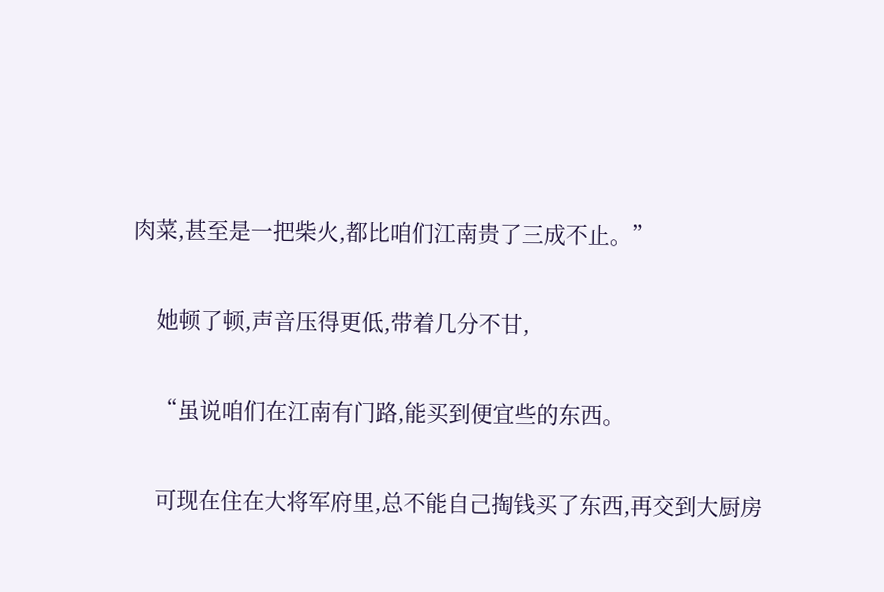肉菜,甚至是一把柴火,都比咱们江南贵了三成不止。”

    她顿了顿,声音压得更低,带着几分不甘,

    “虽说咱们在江南有门路,能买到便宜些的东西。

    可现在住在大将军府里,总不能自己掏钱买了东西,再交到大厨房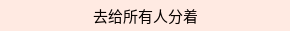去给所有人分着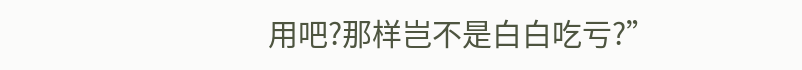用吧?那样岂不是白白吃亏?”